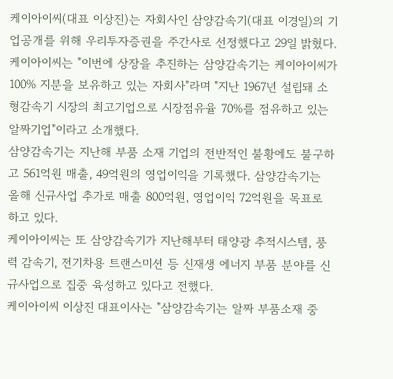케이아이씨(대표 이상진)는 자회사인 삼양감속기(대표 이경일)의 기업공개를 위해 우리투자증권을 주간사로 선정했다고 29일 밝혔다.
케이아이씨는 "이번에 상장을 추진하는 삼양감속기는 케이아이씨가 100% 지분을 보유하고 있는 자회사"라며 "지난 1967년 설립돼 소형감속기 시장의 최고기업으로 시장점유율 70%를 점유하고 있는 알짜기업"이라고 소개했다.
삼양감속기는 지난해 부품 소재 기업의 전반적인 불황에도 불구하고 561억원 매출, 49억원의 영업이익을 기록했다. 삼양감속기는 올해 신규사업 추가로 매출 800억원, 영업이익 72억원을 목표로 하고 있다.
케이아이씨는 또 삼양감속기가 지난해부터 태양광 추적시스템, 풍력 감속기, 전기차용 트랜스미션 등 신재생 에너지 부품 분야를 신규사업으로 집중 육성하고 있다고 전했다.
케이아이씨 이상진 대표이사는 "삼양감속기는 알짜 부품소재 중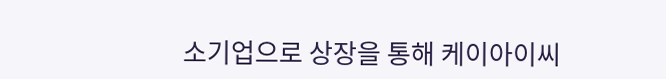소기업으로 상장을 통해 케이아이씨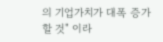의 기업가치가 대폭 증가할 것" 이라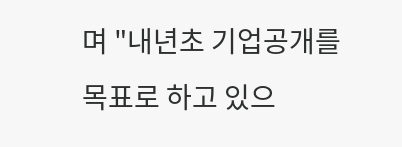며 "내년초 기업공개를 목표로 하고 있으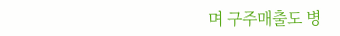며 구주매출도 병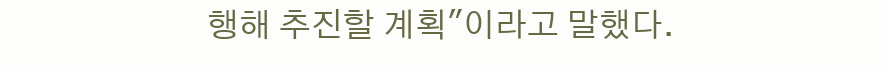행해 추진할 계획"이라고 말했다.